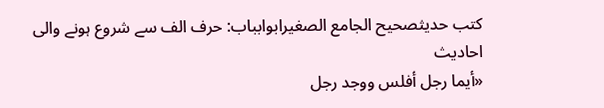کتب حدیثصحیح الجامع الصغیرابوابباب: حرف الف سے شروع ہونے والی احادیث
«أيما رجل أفلس ووجد رجل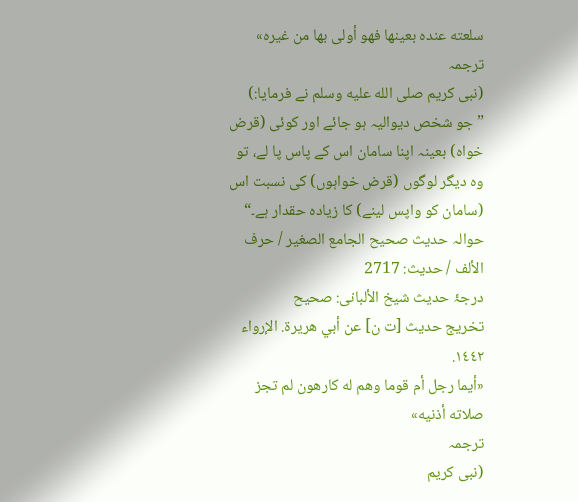سلعته عنده بعينها فهو أولى بها من غيره»
ترجمہ
(نبی کریم صلى الله عليه وسلم نے فرمایا:)
”جو شخص دیوالیہ ہو جائے اور کوئی (قرض خواہ) بعینہ اپنا سامان اس کے پاس پا لے، تو وہ دیگر لوگوں (قرض خواہوں) کی نسبت اس (سامان کو واپس لینے) کا زیادہ حقدار ہے۔“
حوالہ حدیث صحیح الجامع الصغیر / حرف الألف / حدیث: 2717
درجۂ حدیث شیخ الألبانی: صحيح
تخریج حدیث [ت ن] عن أبي هريرة. الإرواء ١٤٤٢.
«أيما رجل أم قوما وهم له كارهون لم تجز صلاته أذنيه»
ترجمہ
(نبی کریم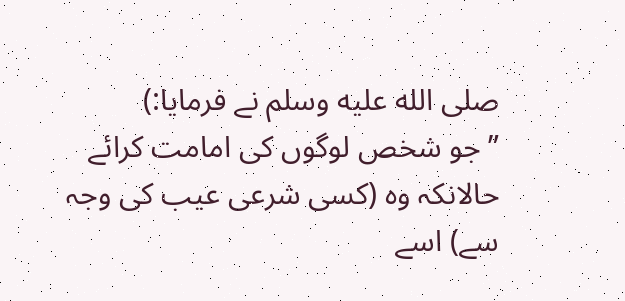صلى الله عليه وسلم نے فرمایا:)
”جو شخص لوگوں کی امامت کرائے حالانکہ وہ (کسی شرعی عیب کی وجہ سے) اسے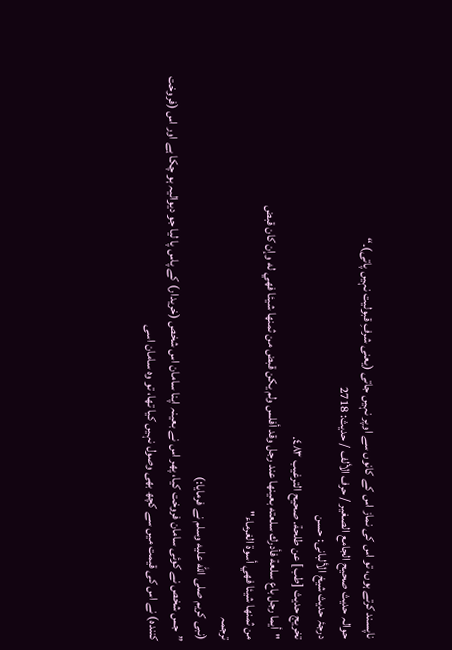ناپسند کرتے ہوں، تو اس کی نماز اس کے کانوں سے اوپر نہیں جاتی (یعنی شرفِ قبولیت نہیں پاتی)۔“
حوالہ حدیث صحیح الجامع الصغیر / حرف الألف / حدیث: 2718
درجۂ حدیث شیخ الألبانی: حسن
تخریج حدیث [طب] عن طلحة. صحيح الترغيب ٤٨٣.
"أيما رجل باع سلعة فأدرك سلعته بعينها عند رجل وقد أفلس ولم يكن قبض من ثمنها شيئا فهي له وإن كان قبض
من ثمنها شيئا فهي أسوة الغرماء"
ترجمہ
(نبی کریم صلى الله عليه وسلم نے فرمایا:)
”جس شخص نے کوئی سامان فروخت کیا، پھر اس نے بعینہ اپنا سامان اس شخص (خریدار) کے پاس پا لیا جو دیوالیہ ہو چکا ہے اور اس (فروخت کنندہ) نے اس کی قیمت میں سے کچھ بھی وصول نہیں کیا تھا، تو وہ سامان اسی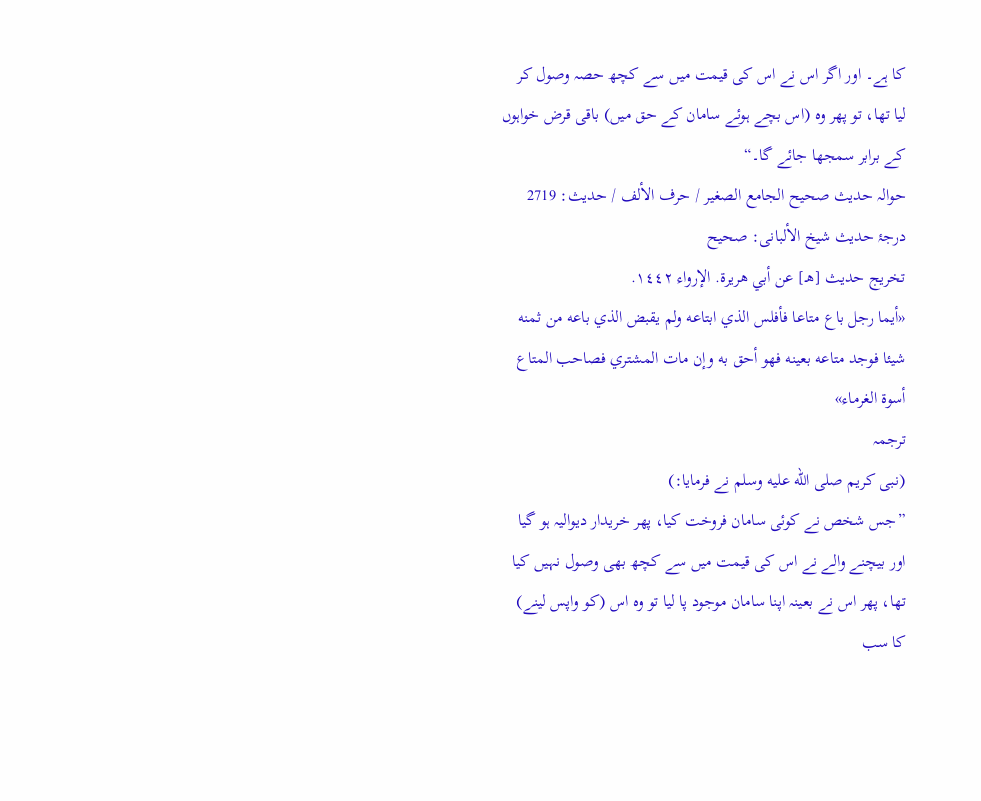کا ہے۔ اور اگر اس نے اس کی قیمت میں سے کچھ حصہ وصول کر لیا تھا، تو پھر وہ (اس بچے ہوئے سامان کے حق میں) باقی قرض خواہوں کے برابر سمجھا جائے گا۔“
حوالہ حدیث صحیح الجامع الصغیر / حرف الألف / حدیث: 2719
درجۂ حدیث شیخ الألبانی: صحيح
تخریج حدیث [هـ] عن أبي هريرة. الإرواء ١٤٤٢.
«أيما رجل باع متاعا فأفلس الذي ابتاعه ولم يقبض الذي باعه من ثمنه شيئا فوجد متاعه بعينه فهو أحق به وإن مات المشتري فصاحب المتاع أسوة الغرماء»
ترجمہ
(نبی کریم صلى الله عليه وسلم نے فرمایا:)
”جس شخص نے کوئی سامان فروخت کیا، پھر خریدار دیوالیہ ہو گیا اور بیچنے والے نے اس کی قیمت میں سے کچھ بھی وصول نہیں کیا تھا، پھر اس نے بعینہ اپنا سامان موجود پا لیا تو وہ اس (کو واپس لینے) کا سب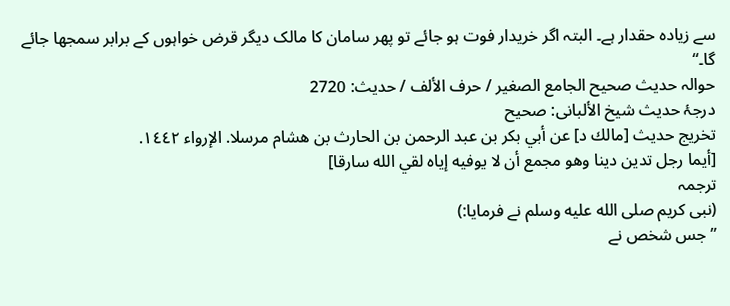سے زیادہ حقدار ہے۔ البتہ اگر خریدار فوت ہو جائے تو پھر سامان کا مالک دیگر قرض خواہوں کے برابر سمجھا جائے گا۔“
حوالہ حدیث صحیح الجامع الصغیر / حرف الألف / حدیث: 2720
درجۂ حدیث شیخ الألبانی: صحيح
تخریج حدیث [مالك د] عن أبي بكر بن عبد الرحمن بن الحارث بن هشام مرسلا. الإرواء ١٤٤٢.
[أيما رجل تدين دينا وهو مجمع أن لا يوفيه إياه لقي الله سارقا]
ترجمہ
(نبی کریم صلى الله عليه وسلم نے فرمایا:)
”جس شخص نے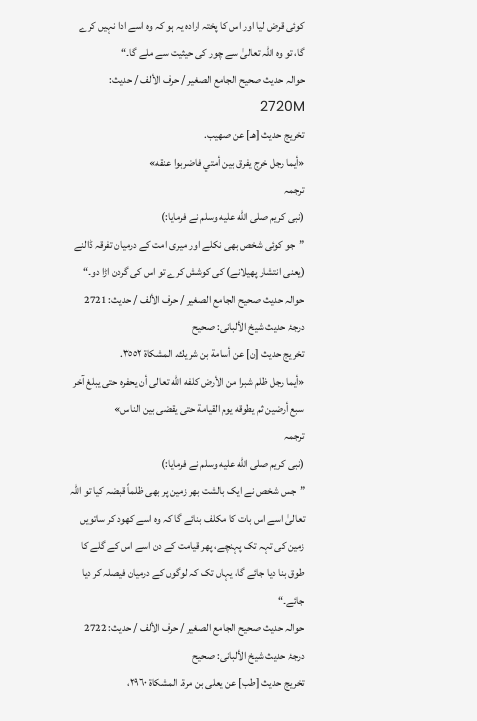کوئی قرض لیا اور اس کا پختہ ارادہ یہ ہو کہ وہ اسے ادا نہیں کرے گا، تو وہ اللہ تعالیٰ سے چور کی حیثیت سے ملے گا۔“
حوالہ حدیث صحیح الجامع الصغیر / حرف الألف / حدیث: 2720M
تخریج حدیث [هـ] عن صهيب.
«أيما رجل خرج يفرق بين أمتي فاضربوا عنقه»
ترجمہ
(نبی کریم صلى الله عليه وسلم نے فرمایا:)
”جو کوئی شخص بھی نکلے اور میری امت کے درمیان تفرقہ ڈالنے (یعنی انتشار پھیلانے) کی کوشش کرے تو اس کی گردن اڑا دو۔“
حوالہ حدیث صحیح الجامع الصغیر / حرف الألف / حدیث: 2721
درجۂ حدیث شیخ الألبانی: صحيح
تخریج حدیث [ن] عن أسامة بن شريك. المشكاة ٣٥٥٢.
«أيما رجل ظلم شبرا من الأرض كلفه الله تعالى أن يحفره حتى يبلغ آخر سبع أرضين ثم يطوقه يوم القيامة حتى يقضى بين الناس»
ترجمہ
(نبی کریم صلى الله عليه وسلم نے فرمایا:)
”جس شخص نے ایک بالشت بھر زمین پر بھی ظلماً قبضہ کیا تو اللہ تعالیٰ اسے اس بات کا مکلف بنائے گا کہ وہ اسے کھود کر ساتویں زمین کی تہہ تک پہنچے، پھر قیامت کے دن اسے اس کے گلے کا طوق بنا دیا جائے گا، یہاں تک کہ لوگوں کے درمیان فیصلہ کر دیا جائے۔“
حوالہ حدیث صحیح الجامع الصغیر / حرف الألف / حدیث: 2722
درجۂ حدیث شیخ الألبانی: صحيح
تخریج حدیث [طب] عن يعلى بن مرة. المشكاة ٢٩٦٠،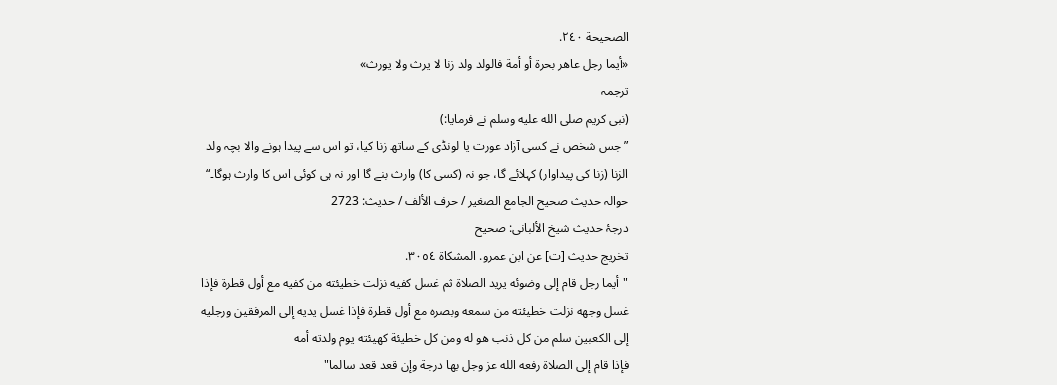الصحيحة ٢٤٠.
«أيما رجل عاهر بحرة أو أمة فالولد ولد زنا لا يرث ولا يورث»
ترجمہ
(نبی کریم صلى الله عليه وسلم نے فرمایا:)
”جس شخص نے کسی آزاد عورت یا لونڈی کے ساتھ زنا کیا، تو اس سے پیدا ہونے والا بچہ ولد الزنا (زنا کی پیداوار) کہلائے گا، جو نہ (کسی کا) وارث بنے گا اور نہ ہی کوئی اس کا وارث ہوگا۔“
حوالہ حدیث صحیح الجامع الصغیر / حرف الألف / حدیث: 2723
درجۂ حدیث شیخ الألبانی: صحيح
تخریج حدیث [ت] عن ابن عمرو. المشكاة ٣٠٥٤.
"أيما رجل قام إلى وضوئه يريد الصلاة ثم غسل كفيه نزلت خطيئته من كفيه مع أول قطرة فإذا غسل وجهه نزلت خطيئته من سمعه وبصره مع أول قطرة فإذا غسل يديه إلى المرفقين ورجليه إلى الكعبين سلم من كل ذنب هو له ومن كل خطيئة كهيئته يوم ولدته أمه
فإذا قام إلى الصلاة رفعه الله عز وجل بها درجة وإن قعد قعد سالما"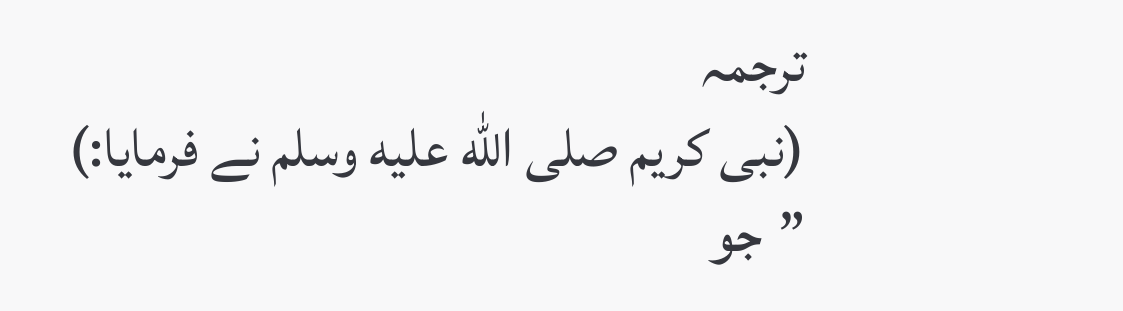ترجمہ
(نبی کریم صلى الله عليه وسلم نے فرمایا:)
”جو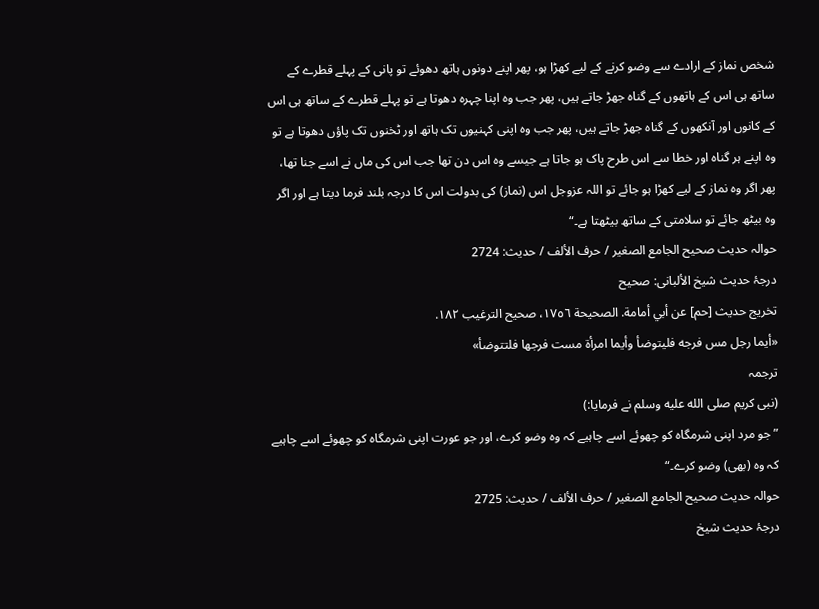شخص نماز کے ارادے سے وضو کرنے کے لیے کھڑا ہو، پھر اپنے دونوں ہاتھ دھوئے تو پانی کے پہلے قطرے کے ساتھ ہی اس کے ہاتھوں کے گناہ جھڑ جاتے ہیں، پھر جب وہ اپنا چہرہ دھوتا ہے تو پہلے قطرے کے ساتھ ہی اس کے کانوں اور آنکھوں کے گناہ جھڑ جاتے ہیں، پھر جب وہ اپنی کہنیوں تک ہاتھ اور ٹخنوں تک پاؤں دھوتا ہے تو وہ اپنے ہر گناہ اور خطا سے اس طرح پاک ہو جاتا ہے جیسے وہ اس دن تھا جب اس کی ماں نے اسے جنا تھا، پھر اگر وہ نماز کے لیے کھڑا ہو جائے تو اللہ عزوجل اس (نماز) کی بدولت اس کا درجہ بلند فرما دیتا ہے اور اگر وہ بیٹھ جائے تو سلامتی کے ساتھ بیٹھتا ہے۔“
حوالہ حدیث صحیح الجامع الصغیر / حرف الألف / حدیث: 2724
درجۂ حدیث شیخ الألبانی: صحيح
تخریج حدیث [حم] عن أبي أمامة. الصحيحة ١٧٥٦، صحيح الترغيب ١٨٢.
«أيما رجل مس فرجه فليتوضأ وأيما امرأة مست فرجها فلتتوضأ»
ترجمہ
(نبی کریم صلى الله عليه وسلم نے فرمایا:)
”جو مرد اپنی شرمگاہ کو چھوئے اسے چاہیے کہ وہ وضو کرے، اور جو عورت اپنی شرمگاہ کو چھوئے اسے چاہیے کہ وہ (بھی) وضو کرے۔“
حوالہ حدیث صحیح الجامع الصغیر / حرف الألف / حدیث: 2725
درجۂ حدیث شیخ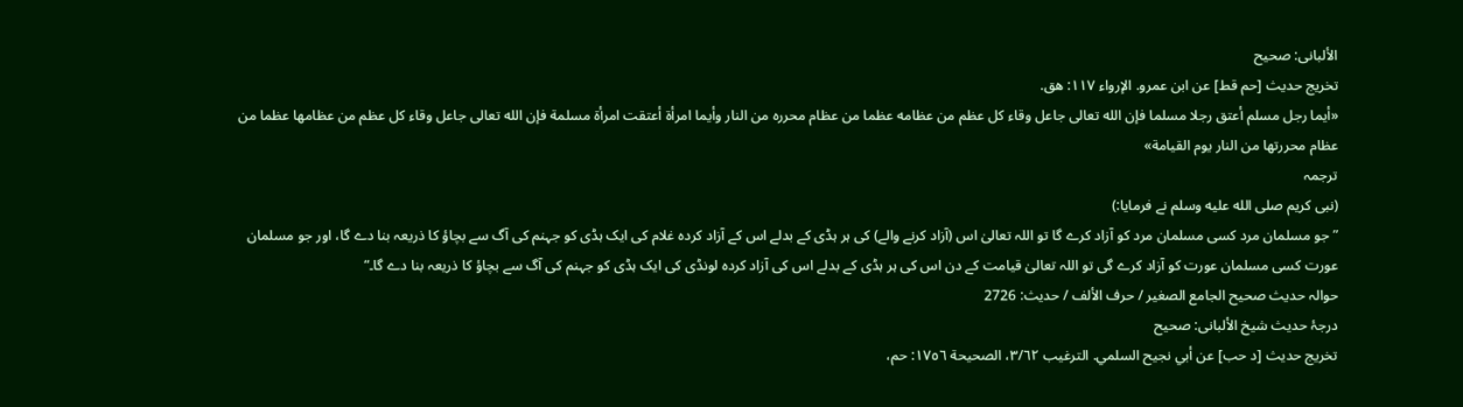الألبانی: صحيح
تخریج حدیث [حم قط] عن ابن عمرو. الإرواء ١١٧: هق.
«أيما رجل مسلم أعتق رجلا مسلما فإن الله تعالى جاعل وقاء كل عظم من عظامه عظما من عظام محرره من النار وأيما امرأة أعتقت امرأة مسلمة فإن الله تعالى جاعل وقاء كل عظم من عظامها عظما من عظام محررتها من النار يوم القيامة»
ترجمہ
(نبی کریم صلى الله عليه وسلم نے فرمایا:)
”جو مسلمان مرد کسی مسلمان مرد کو آزاد کرے گا تو اللہ تعالیٰ اس (آزاد کرنے والے) کی ہر ہڈی کے بدلے اس کے آزاد کردہ غلام کی ایک ہڈی کو جہنم کی آگ سے بچاؤ کا ذریعہ بنا دے گا، اور جو مسلمان عورت کسی مسلمان عورت کو آزاد کرے گی تو اللہ تعالیٰ قیامت کے دن اس کی ہر ہڈی کے بدلے اس کی آزاد کردہ لونڈی کی ایک ہڈی کو جہنم کی آگ سے بچاؤ کا ذریعہ بنا دے گا۔“
حوالہ حدیث صحیح الجامع الصغیر / حرف الألف / حدیث: 2726
درجۂ حدیث شیخ الألبانی: صحيح
تخریج حدیث [د حب] عن أبي نجيح السلمي. الترغيب ٣/٦٢، الصحيحة ١٧٥٦: حم،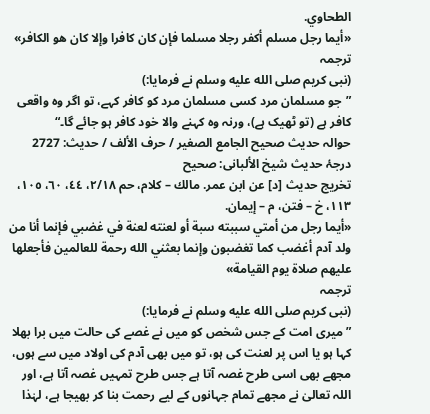الطحاوي.
«أيما رجل مسلم أكفر رجلا مسلما فإن كان كافرا وإلا كان هو الكافر»
ترجمہ
(نبی کریم صلى الله عليه وسلم نے فرمایا:)
”جو مسلمان مرد کسی مسلمان مرد کو کافر کہے، تو اگر وہ واقعی کافر ہے (تو ٹھیک ہے)، ورنہ وہ کہنے والا خود کافر ہو جائے گا۔“
حوالہ حدیث صحیح الجامع الصغیر / حرف الألف / حدیث: 2727
درجۂ حدیث شیخ الألبانی: صحيح
تخریج حدیث [د] عن ابن عمر. مالك – كلام، حم ٢/١٨، ٤٤، ٦٠، ١٠٥، ١١٣، خ – فتن، م – إيمان.
«أيما رجل من أمتي سببته سبة أو لعنته لعنة في غضبي فإنما أنا من ولد آدم أغضب كما تغضبون وإنما بعثني الله رحمة للعالمين فأجعلها عليهم صلاة يوم القيامة»
ترجمہ
(نبی کریم صلى الله عليه وسلم نے فرمایا:)
”میری امت کے جس شخص کو میں نے غصے کی حالت میں برا بھلا کہا ہو یا اس پر لعنت کی ہو، تو میں بھی آدم کی اولاد میں سے ہوں، مجھے بھی اسی طرح غصہ آتا ہے جس طرح تمہیں غصہ آتا ہے، اور اللہ تعالیٰ نے مجھے تمام جہانوں کے لیے رحمت بنا کر بھیجا ہے، لہٰذا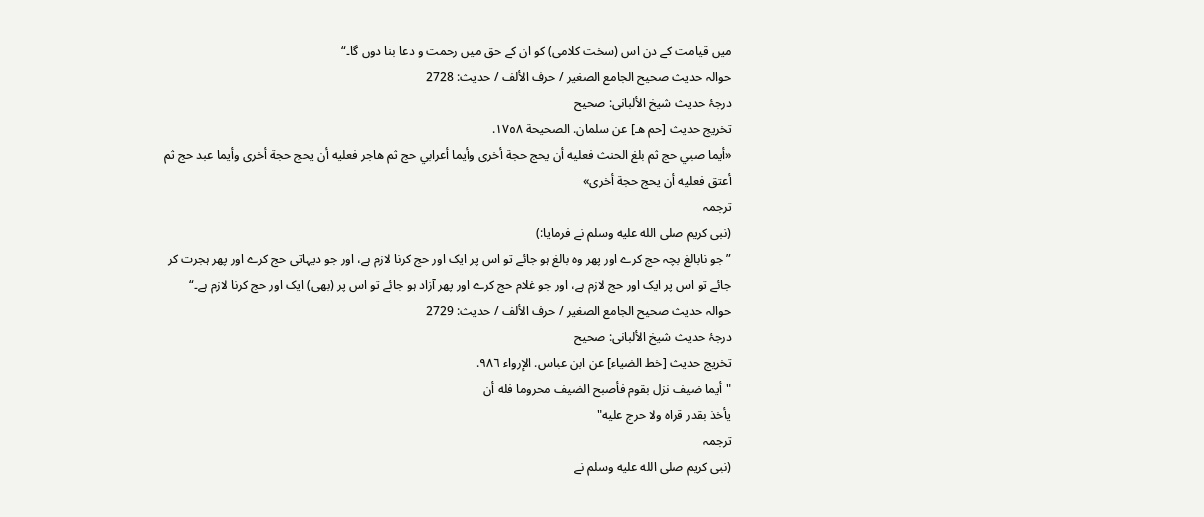میں قیامت کے دن اس (سخت کلامی) کو ان کے حق میں رحمت و دعا بنا دوں گا۔“
حوالہ حدیث صحیح الجامع الصغیر / حرف الألف / حدیث: 2728
درجۂ حدیث شیخ الألبانی: صحيح
تخریج حدیث [حم هـ] عن سلمان. الصحيحة ١٧٥٨.
«أيما صبي حج ثم بلغ الحنث فعليه أن يحج حجة أخرى وأيما أعرابي حج ثم هاجر فعليه أن يحج حجة أخرى وأيما عبد حج ثم أعتق فعليه أن يحج حجة أخرى»
ترجمہ
(نبی کریم صلى الله عليه وسلم نے فرمایا:)
”جو نابالغ بچہ حج کرے اور پھر وہ بالغ ہو جائے تو اس پر ایک اور حج کرنا لازم ہے، اور جو دیہاتی حج کرے اور پھر ہجرت کر جائے تو اس پر ایک اور حج لازم ہے، اور جو غلام حج کرے اور پھر آزاد ہو جائے تو اس پر (بھی) ایک اور حج کرنا لازم ہے۔“
حوالہ حدیث صحیح الجامع الصغیر / حرف الألف / حدیث: 2729
درجۂ حدیث شیخ الألبانی: صحيح
تخریج حدیث [خط الضياء] عن ابن عباس. الإرواء ٩٨٦.
"أيما ضيف نزل بقوم فأصبح الضيف محروما فله أن
يأخذ بقدر قراه ولا حرج عليه"
ترجمہ
(نبی کریم صلى الله عليه وسلم نے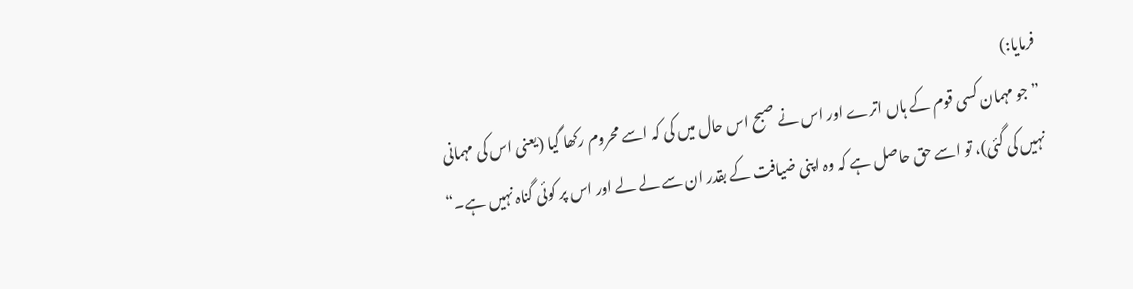فرمایا:)
”جو مہمان کسی قوم کے ہاں اترے اور اس نے صبح اس حال میں کی کہ اسے محروم رکھا گیا (یعنی اس کی مہمانی نہیں کی گئی)، تو اسے حق حاصل ہے کہ وہ اپنی ضیافت کے بقدر ان سے لے لے اور اس پر کوئی گناہ نہیں ہے۔“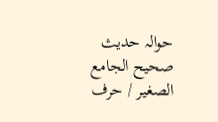حوالہ حدیث صحیح الجامع الصغیر / حرف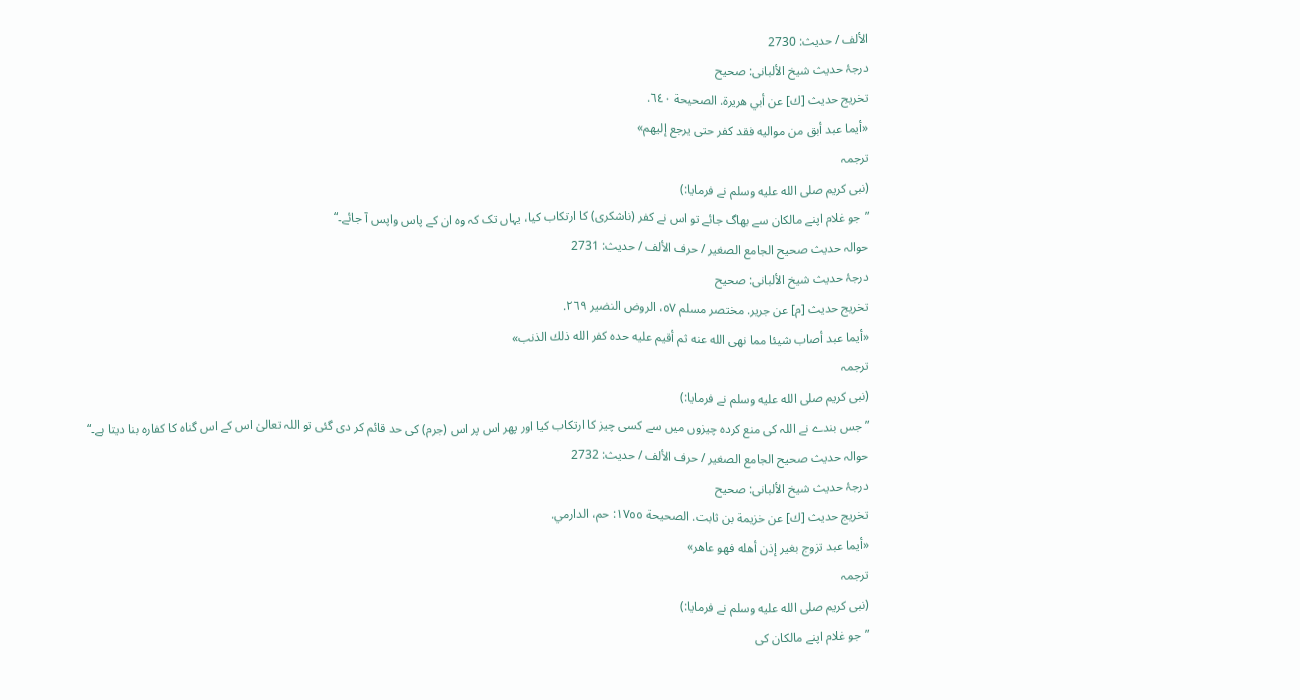الألف / حدیث: 2730
درجۂ حدیث شیخ الألبانی: صحيح
تخریج حدیث [ك] عن أبي هريرة. الصحيحة ٦٤٠.
«أيما عبد أبق من مواليه فقد كفر حتى يرجع إليهم»
ترجمہ
(نبی کریم صلى الله عليه وسلم نے فرمایا:)
”جو غلام اپنے مالکان سے بھاگ جائے تو اس نے کفر (ناشکری) کا ارتکاب کیا، یہاں تک کہ وہ ان کے پاس واپس آ جائے۔“
حوالہ حدیث صحیح الجامع الصغیر / حرف الألف / حدیث: 2731
درجۂ حدیث شیخ الألبانی: صحيح
تخریج حدیث [م] عن جرير. مختصر مسلم ٥٧، الروض النضير ٢٦٩.
«أيما عبد أصاب شيئا مما نهى الله عنه ثم أقيم عليه حده كفر الله ذلك الذنب»
ترجمہ
(نبی کریم صلى الله عليه وسلم نے فرمایا:)
”جس بندے نے اللہ کی منع کردہ چیزوں میں سے کسی چیز کا ارتکاب کیا اور پھر اس پر اس (جرم) کی حد قائم کر دی گئی تو اللہ تعالیٰ اس کے اس گناہ کا کفارہ بنا دیتا ہے۔“
حوالہ حدیث صحیح الجامع الصغیر / حرف الألف / حدیث: 2732
درجۂ حدیث شیخ الألبانی: صحيح
تخریج حدیث [ك] عن خزيمة بن ثابت. الصحيحة ١٧٥٥: حم، الدارمي.
«أيما عبد تزوج بغير إذن أهله فهو عاهر»
ترجمہ
(نبی کریم صلى الله عليه وسلم نے فرمایا:)
”جو غلام اپنے مالکان کی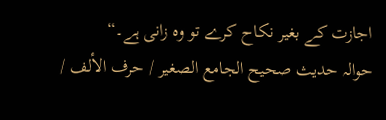اجازت کے بغیر نکاح کرے تو وہ زانی ہے۔“
حوالہ حدیث صحیح الجامع الصغیر / حرف الألف /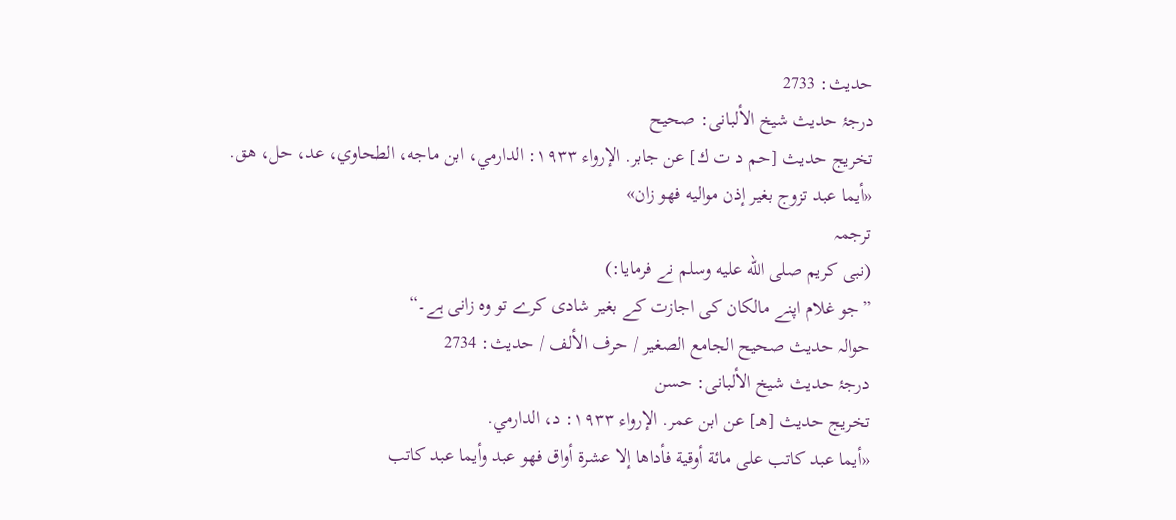حدیث: 2733
درجۂ حدیث شیخ الألبانی: صحيح
تخریج حدیث [حم د ت ك] عن جابر. الإرواء ١٩٣٣: الدارمي، ابن ماجه، الطحاوي، عد، حل، هق.
«أيما عبد تزوج بغير إذن مواليه فهو زان»
ترجمہ
(نبی کریم صلى الله عليه وسلم نے فرمایا:)
”جو غلام اپنے مالکان کی اجازت کے بغیر شادی کرے تو وہ زانی ہے۔“
حوالہ حدیث صحیح الجامع الصغیر / حرف الألف / حدیث: 2734
درجۂ حدیث شیخ الألبانی: حسن
تخریج حدیث [هـ] عن ابن عمر. الإرواء ١٩٣٣: د، الدارمي.
«أيما عبد كاتب على مائة أوقية فأداها إلا عشرة أواق فهو عبد وأيما عبد كاتب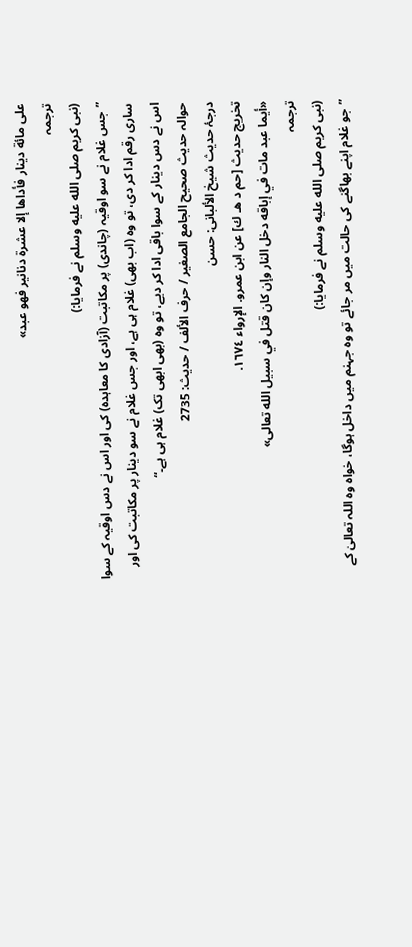على مائة دينار فأداها إلا عشرة دنانير فهو عبد»
ترجمہ
(نبی کریم صلى الله عليه وسلم نے فرمایا:)
”جس غلام نے سو اوقیہ (چاندی) پر مکاتبت (آزادی کا معاہدہ) کی اور اس نے دس اوقیہ کے سوا ساری رقم ادا کر دی، تو وہ (اب بھی) غلام ہی ہے، اور جس غلام نے سو دینار پر مکاتبت کی اور اس نے دس دینار کے سوا باقی ادا کر دیے، تو وہ (بھی ابھی تک) غلام ہی ہے۔“
حوالہ حدیث صحیح الجامع الصغیر / حرف الألف / حدیث: 2735
درجۂ حدیث شیخ الألبانی: حسن
تخریج حدیث [حم د هـ ك] عن ابن عمرو. الإرواء ١٦٧٤.
«أيما عبد مات في إباقه دخل النار وإن كان قتل في سبيل الله تعالى»
ترجمہ
(نبی کریم صلى الله عليه وسلم نے فرمایا:)
”جو غلام اپنے بھاگنے کی حالت میں مر جائے تو وہ جہنم میں داخل ہوگا، خواہ وہ اللہ تعالیٰ کے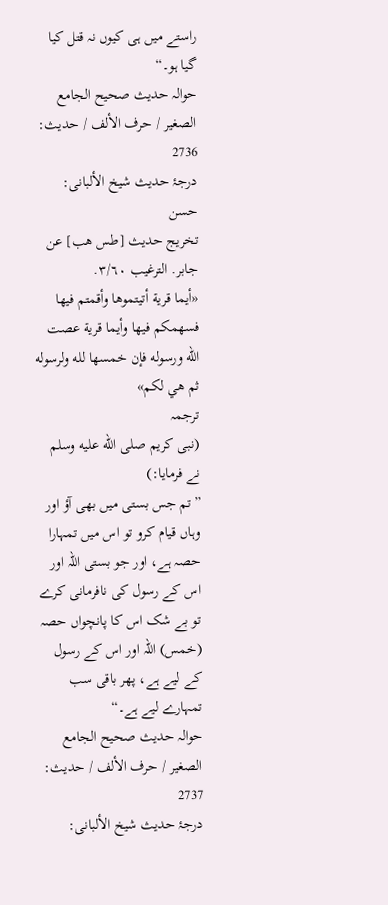راستے میں ہی کیوں نہ قتل کیا گیا ہو۔“
حوالہ حدیث صحیح الجامع الصغیر / حرف الألف / حدیث: 2736
درجۂ حدیث شیخ الألبانی: حسن
تخریج حدیث [طس هب] عن جابر. الترغيب ٣/٦٠.
«أيما قرية أتيتموها وأقمتم فيها فسهمكم فيها وأيما قرية عصت الله ورسوله فإن خمسها لله ولرسوله ثم هي لكم»
ترجمہ
(نبی کریم صلى الله عليه وسلم نے فرمایا:)
”تم جس بستی میں بھی آؤ اور وہاں قیام کرو تو اس میں تمہارا حصہ ہے، اور جو بستی اللہ اور اس کے رسول کی نافرمانی کرے تو بے شک اس کا پانچواں حصہ (خمس) اللہ اور اس کے رسول کے لیے ہے، پھر باقی سب تمہارے لیے ہے۔“
حوالہ حدیث صحیح الجامع الصغیر / حرف الألف / حدیث: 2737
درجۂ حدیث شیخ الألبانی: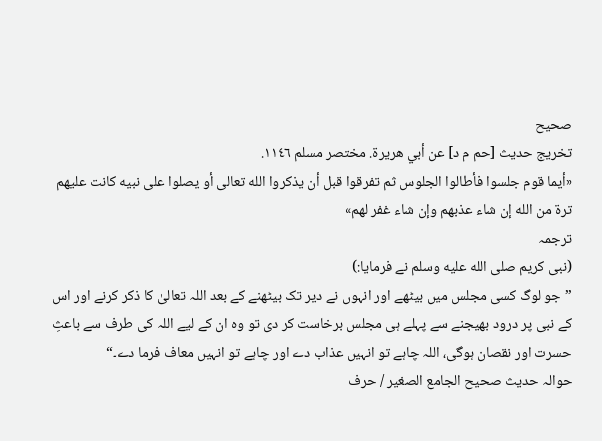صحيح
تخریج حدیث [حم م د] عن أبي هريرة. مختصر مسلم ١١٤٦.
«أيما قوم جلسوا فأطالوا الجلوس ثم تفرقوا قبل أن يذكروا الله تعالى أو يصلوا على نبيه كانت عليهم ترة من الله إن شاء عذبهم وإن شاء غفر لهم»
ترجمہ
(نبی کریم صلى الله عليه وسلم نے فرمایا:)
”جو لوگ کسی مجلس میں بیٹھے اور انہوں نے دیر تک بیٹھنے کے بعد اللہ تعالیٰ کا ذکر کرنے اور اس کے نبی پر درود بھیجنے سے پہلے ہی مجلس برخاست کر دی تو وہ ان کے لیے اللہ کی طرف سے باعثِ حسرت اور نقصان ہوگی، اللہ چاہے تو انہیں عذاب دے اور چاہے تو انہیں معاف فرما دے۔“
حوالہ حدیث صحیح الجامع الصغیر / حرف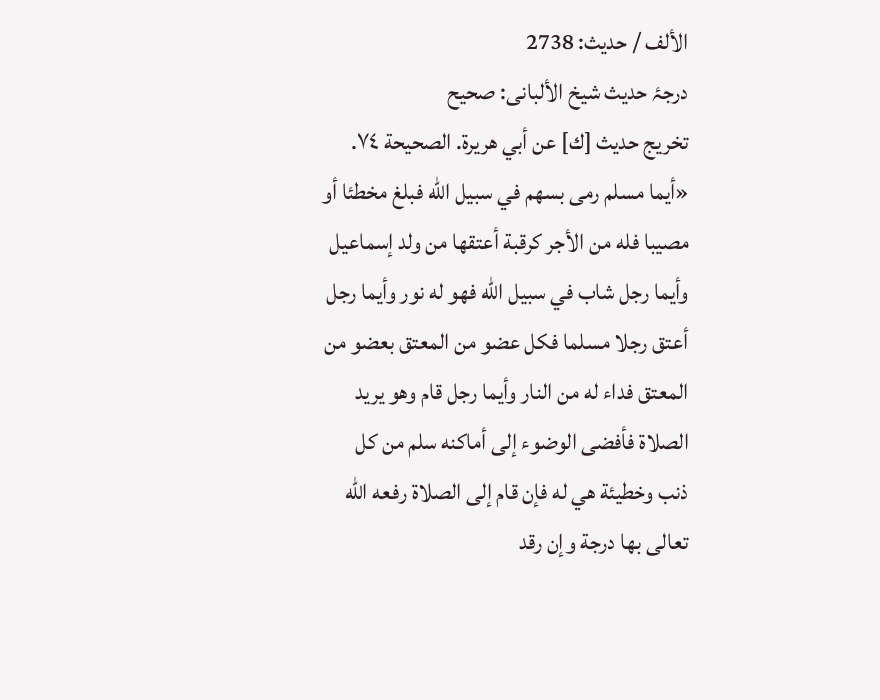الألف / حدیث: 2738
درجۂ حدیث شیخ الألبانی: صحيح
تخریج حدیث [ك] عن أبي هريرة. الصحيحة ٧٤.
«أيما مسلم رمى بسهم في سبيل الله فبلغ مخطئا أو مصيبا فله من الأجر كرقبة أعتقها من ولد إسماعيل وأيما رجل شاب في سبيل الله فهو له نور وأيما رجل أعتق رجلا مسلما فكل عضو من المعتق بعضو من المعتق فداء له من النار وأيما رجل قام وهو يريد الصلاة فأفضى الوضوء إلى أماكنه سلم من كل ذنب وخطيئة هي له فإن قام إلى الصلاة رفعه الله تعالى بها درجة وإن رقد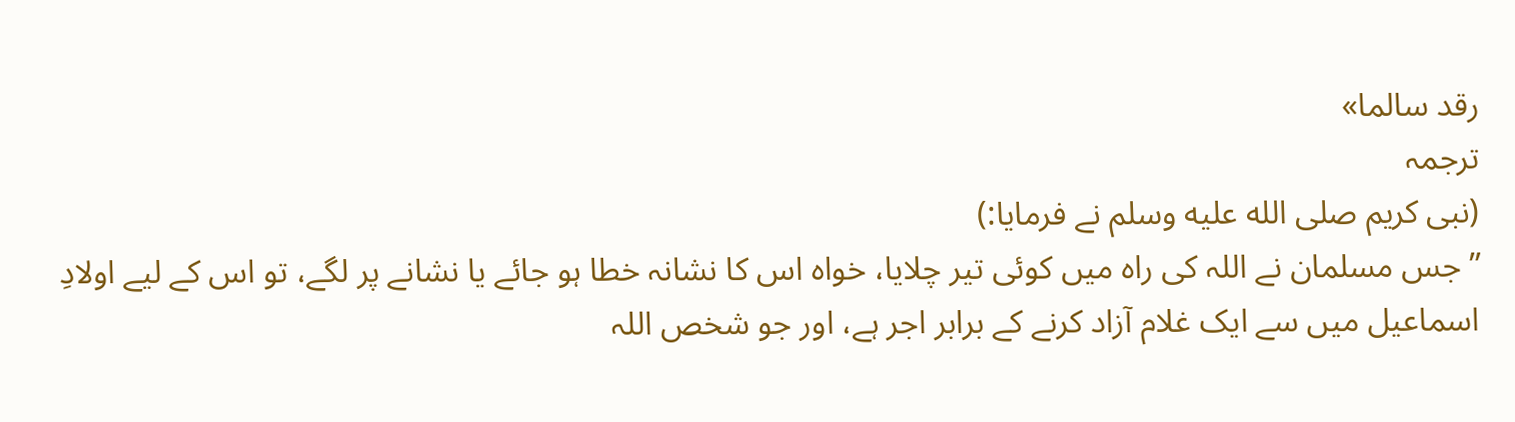رقد سالما»
ترجمہ
(نبی کریم صلى الله عليه وسلم نے فرمایا:)
”جس مسلمان نے اللہ کی راہ میں کوئی تیر چلایا، خواہ اس کا نشانہ خطا ہو جائے یا نشانے پر لگے، تو اس کے لیے اولادِ اسماعیل میں سے ایک غلام آزاد کرنے کے برابر اجر ہے، اور جو شخص اللہ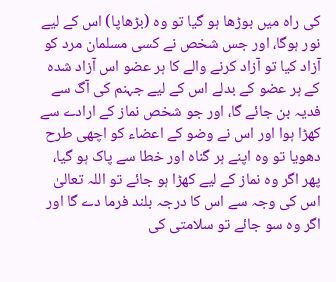کی راہ میں بوڑھا ہو گیا تو وہ (بڑھاپا) اس کے لیے نور ہوگا، اور جس شخص نے کسی مسلمان مرد کو آزاد کیا تو آزاد کرنے والے کا ہر عضو اس آزاد شدہ کے ہر عضو کے بدلے اس کے لیے جہنم کی آگ سے فدیہ بن جائے گا، اور جو شخص نماز کے ارادے سے کھڑا ہوا اور اس نے وضو کے اعضاء کو اچھی طرح دھویا تو وہ اپنے ہر گناہ اور خطا سے پاک ہو گیا، پھر اگر وہ نماز کے لیے کھڑا ہو جائے تو اللہ تعالیٰ اس کی وجہ سے اس کا درجہ بلند فرما دے گا اور اگر وہ سو جائے تو سلامتی کی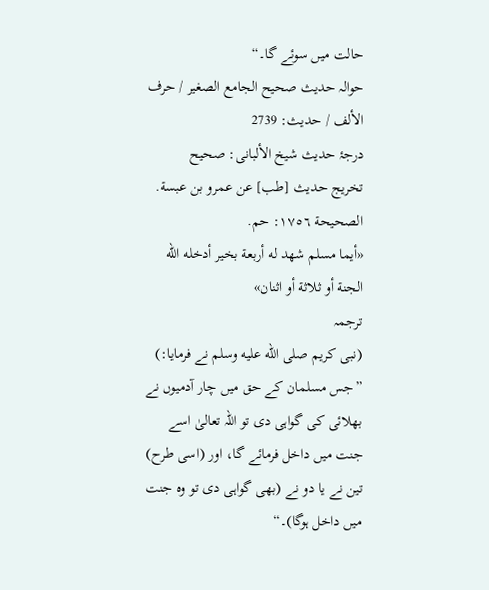حالت میں سوئے گا۔“
حوالہ حدیث صحیح الجامع الصغیر / حرف الألف / حدیث: 2739
درجۂ حدیث شیخ الألبانی: صحيح
تخریج حدیث [طب] عن عمرو بن عبسة. الصحيحة ١٧٥٦: حم.
«أيما مسلم شهد له أربعة بخير أدخله الله الجنة أو ثلاثة أو اثنان»
ترجمہ
(نبی کریم صلى الله عليه وسلم نے فرمایا:)
”جس مسلمان کے حق میں چار آدمیوں نے بھلائی کی گواہی دی تو اللہ تعالیٰ اسے جنت میں داخل فرمائے گا، اور (اسی طرح) تین نے یا دو نے (بھی گواہی دی تو وہ جنت میں داخل ہوگا)۔“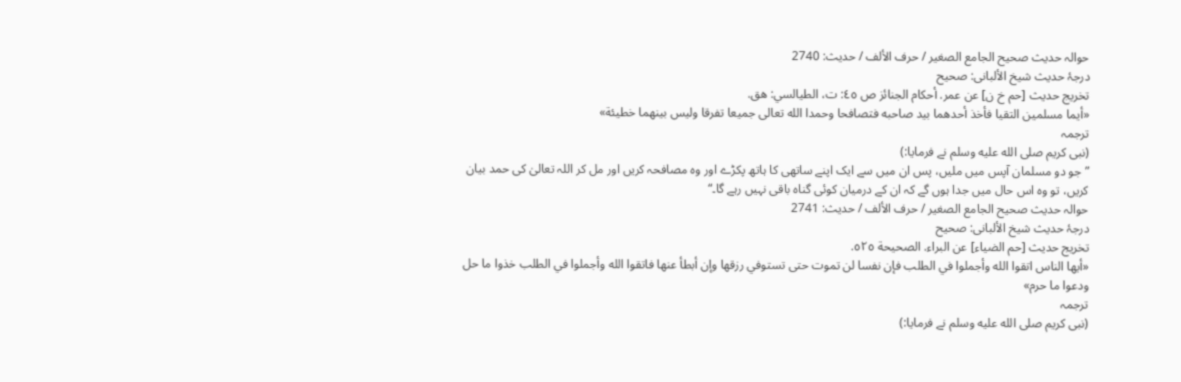حوالہ حدیث صحیح الجامع الصغیر / حرف الألف / حدیث: 2740
درجۂ حدیث شیخ الألبانی: صحيح
تخریج حدیث [حم خ ن] عن عمر. أحكام الجنائز ص ٤٥: ت، الطيالسي: هق.
«أيما مسلمين التقيا فأخذ أحدهما بيد صاحبه فتصافحا وحمدا الله تعالى جميعا تفرقا وليس بينهما خطيئة»
ترجمہ
(نبی کریم صلى الله عليه وسلم نے فرمایا:)
”جو دو مسلمان آپس میں ملیں، پس ان میں سے ایک اپنے ساتھی کا ہاتھ پکڑے اور وہ مصافحہ کریں اور مل کر اللہ تعالیٰ کی حمد بیان کریں، تو وہ اس حال میں جدا ہوں گے کہ ان کے درمیان کوئی گناہ باقی نہیں رہے گا۔“
حوالہ حدیث صحیح الجامع الصغیر / حرف الألف / حدیث: 2741
درجۂ حدیث شیخ الألبانی: صحيح
تخریج حدیث [حم الضياء] عن البراء. الصحيحة ٥٢٥.
«أيها الناس اتقوا الله وأجملوا في الطلب فإن نفسا لن تموت حتى تستوفي رزقها وإن أبطأ عنها فاتقوا الله وأجملوا في الطلب خذوا ما حل ودعوا ما حرم»
ترجمہ
(نبی کریم صلى الله عليه وسلم نے فرمایا:)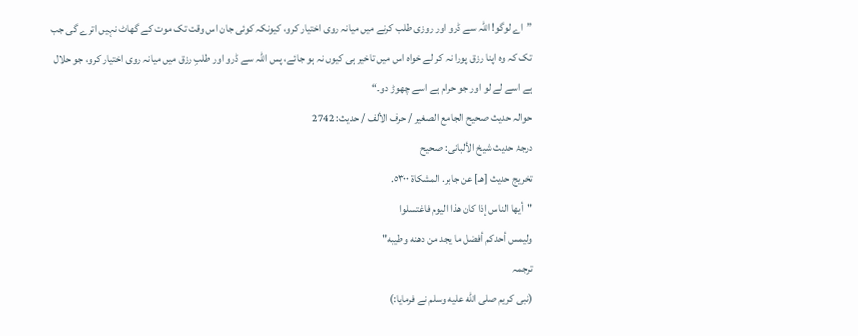”اے لوگو! اللہ سے ڈرو اور روزی طلب کرنے میں میانہ روی اختیار کرو، کیونکہ کوئی جان اس وقت تک موت کے گھاٹ نہیں اترے گی جب تک کہ وہ اپنا رزق پورا نہ کر لے خواہ اس میں تاخیر ہی کیوں نہ ہو جائے، پس اللہ سے ڈرو اور طلبِ رزق میں میانہ روی اختیار کرو، جو حلال ہے اسے لے لو اور جو حرام ہے اسے چھوڑ دو۔“
حوالہ حدیث صحیح الجامع الصغیر / حرف الألف / حدیث: 2742
درجۂ حدیث شیخ الألبانی: صحيح
تخریج حدیث [هـ] عن جابر. المشكاة ٥٣٠٠.
"أيها الناس إذا كان هذا اليوم فاغتسلوا
وليمس أحدكم أفضل ما يجد من دهنه وطيبه"
ترجمہ
(نبی کریم صلى الله عليه وسلم نے فرمایا:)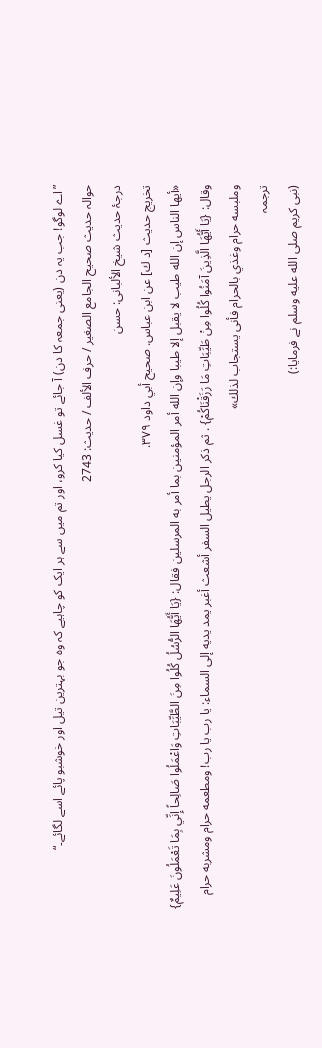”اے لوگو! جب یہ دن (یعنی جمعہ کا دن) آ جائے تو غسل کیا کرو، اور تم میں سے ہر ایک کو چاہیے کہ وہ جو بہترین تیل اور خوشبو پائے اسے لگائے۔“
حوالہ حدیث صحیح الجامع الصغیر / حرف الألف / حدیث: 2743
درجۂ حدیث شیخ الألبانی: حسن
تخریج حدیث [د ك] عن ابن عباس. صحيح أبي داود ٣٧٩.
«أيها الناس إن الله طيب لا يقبل إلا طيبا وإن الله أمر المؤمنين بما أمر به المرسلين فقال: {يَا أَيُّهَا الرُّسُلُ كُلُوا مِنَ الطَّيِّبَاتِ وَاعْمَلُوا صَالِحاً إِنِّي بِمَا تَعْمَلُونَ عَلِيمٌ} وقال: {يَا أَيُّهَا الَّذِينَ آمَنُوا كُلُوا مِنْ طَيِّبَاتِ مَا رَزَقْنَاكُمْ} . ثم ذكر الرجل يطيل السفر أشعث أغبر يمد يديه إلى السماء: يا رب يا رب! ومطعمه حرام ومشربه حرام وملبسه حرام وغذي بالحرام فأنى يستجاب لذلك»
ترجمہ
(نبی کریم صلى الله عليه وسلم نے فرمایا:)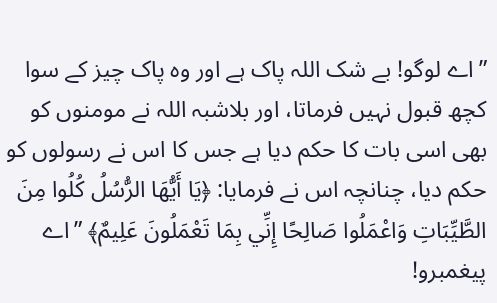”اے لوگو! بے شک اللہ پاک ہے اور وہ پاک چیز کے سوا کچھ قبول نہیں فرماتا، اور بلاشبہ اللہ نے مومنوں کو بھی اسی بات کا حکم دیا ہے جس کا اس نے رسولوں کو حکم دیا، چنانچہ اس نے فرمایا: ﴿يَا أَيُّهَا الرُّسُلُ كُلُوا مِنَ الطَّيِّبَاتِ وَاعْمَلُوا صَالِحًا إِنِّي بِمَا تَعْمَلُونَ عَلِيمٌ﴾ ”اے پیغمبرو!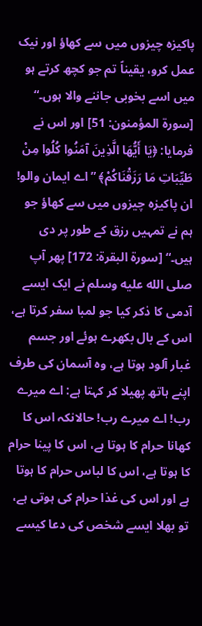پاکیزہ چیزوں میں سے کھاؤ اور نیک عمل کرو، یقیناً تم جو کچھ کرتے ہو میں اسے بخوبی جاننے والا ہوں۔“ [سورة المؤمنون: 51] اور اس نے فرمایا: ﴿يَا أَيُّهَا الَّذِينَ آمَنُوا كُلُوا مِنْ طَيِّبَاتِ مَا رَزَقْنَاكُمْ﴾ ”اے ایمان والو! ان پاکیزہ چیزوں میں سے کھاؤ جو ہم نے تمہیں رزق کے طور پر دی ہیں۔“ [سورة البقرة: 172] پھر آپ صلى الله عليه وسلم نے ایک ایسے آدمی کا ذکر کیا جو لمبا سفر کرتا ہے، اس کے بال بکھرے ہوئے اور جسم غبار آلود ہوتا ہے، وہ آسمان کی طرف اپنے ہاتھ پھیلا کر کہتا ہے: اے میرے رب! اے میرے رب! حالانکہ اس کا کھانا حرام کا ہوتا ہے، اس کا پینا حرام کا ہوتا ہے، اس کا لباس حرام کا ہوتا ہے اور اس کی غذا حرام کی ہوتی ہے، تو بھلا ایسے شخص کی دعا کیسے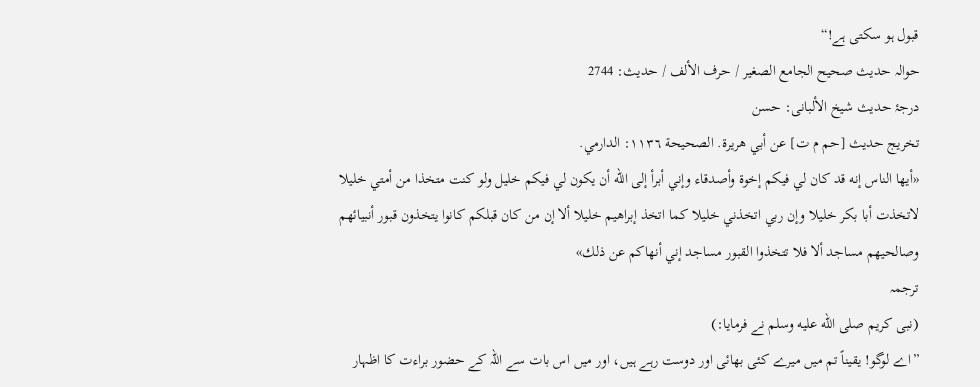قبول ہو سکتی ہے!“
حوالہ حدیث صحیح الجامع الصغیر / حرف الألف / حدیث: 2744
درجۂ حدیث شیخ الألبانی: حسن
تخریج حدیث [حم م ت] عن أبي هريرة. الصحيحة ١١٣٦: الدارمي.
«أيها الناس إنه قد كان لي فيكم إخوة وأصدقاء وإني أبرأ إلى الله أن يكون لي فيكم خليل ولو كنت متخذا من أمتي خليلا لاتخذت أبا بكر خليلا وإن ربي اتخذني خليلا كما اتخذ إبراهيم خليلا ألا إن من كان قبلكم كانوا يتخذون قبور أنبيائهم وصالحيهم مساجد ألا فلا تتخذوا القبور مساجد إني أنهاكم عن ذلك»
ترجمہ
(نبی کریم صلى الله عليه وسلم نے فرمایا:)
”اے لوگو! یقیناً تم میں میرے کئی بھائی اور دوست رہے ہیں، اور میں اس بات سے اللہ کے حضور براءت کا اظہار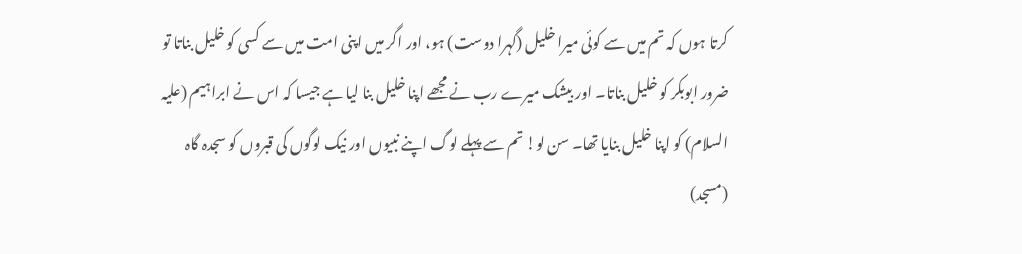کرتا ہوں کہ تم میں سے کوئی میرا خلیل (گہرا دوست) ہو، اور اگر میں اپنی امت میں سے کسی کو خلیل بناتا تو ضرور ابوبکر کو خلیل بناتا۔ اور بیشک میرے رب نے مجھے اپنا خلیل بنا لیا ہے جیسا کہ اس نے ابراہیم (علیہ السلام) کو اپنا خلیل بنایا تھا۔ سن لو! تم سے پہلے لوگ اپنے نبیوں اور نیک لوگوں کی قبروں کو سجدہ گاہ (مسجد)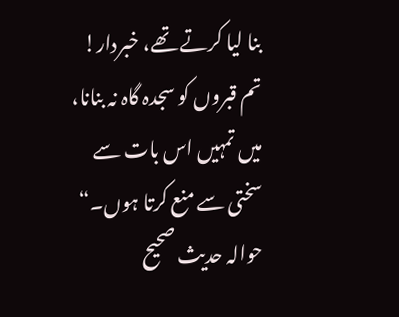بنا لیا کرتے تھے، خبردار! تم قبروں کو سجدہ گاہ نہ بنانا، میں تمہیں اس بات سے سختی سے منع کرتا ہوں۔“
حوالہ حدیث صحیح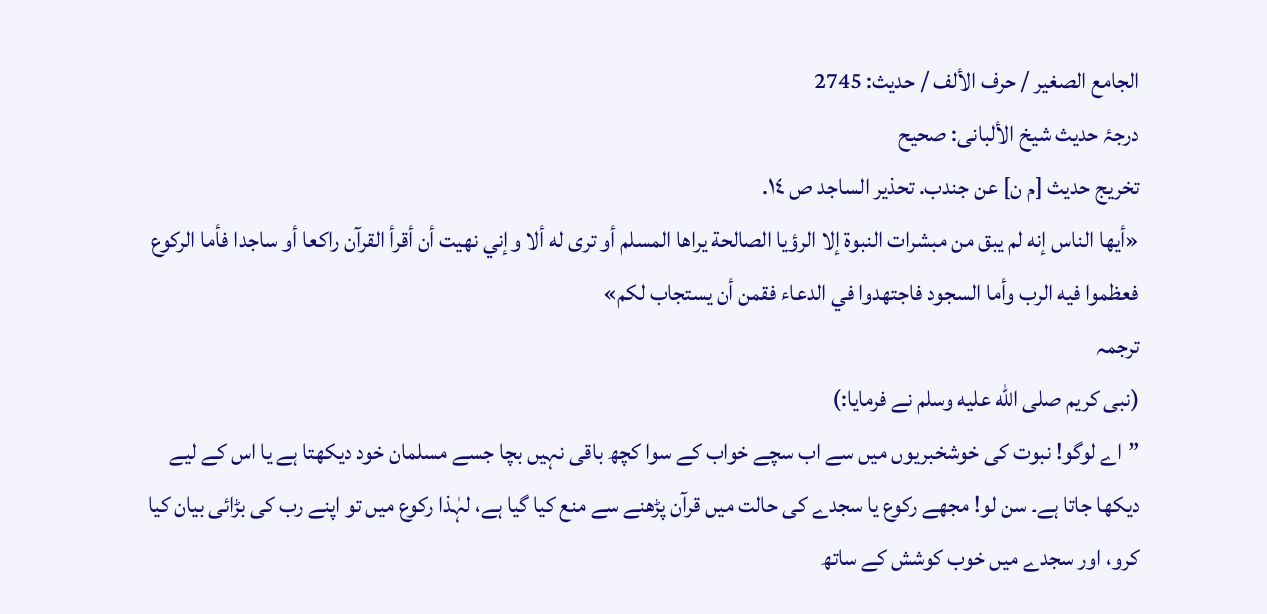الجامع الصغیر / حرف الألف / حدیث: 2745
درجۂ حدیث شیخ الألبانی: صحيح
تخریج حدیث [م ن] عن جندب. تحذير الساجد ص ١٤.
«أيها الناس إنه لم يبق من مبشرات النبوة إلا الرؤيا الصالحة يراها المسلم أو ترى له ألا وإني نهيت أن أقرأ القرآن راكعا أو ساجدا فأما الركوع فعظموا فيه الرب وأما السجود فاجتهدوا في الدعاء فقمن أن يستجاب لكم»
ترجمہ
(نبی کریم صلى الله عليه وسلم نے فرمایا:)
”اے لوگو! نبوت کی خوشخبریوں میں سے اب سچے خواب کے سوا کچھ باقی نہیں بچا جسے مسلمان خود دیکھتا ہے یا اس کے لیے دیکھا جاتا ہے۔ سن لو! مجھے رکوع یا سجدے کی حالت میں قرآن پڑھنے سے منع کیا گیا ہے، لہٰذا رکوع میں تو اپنے رب کی بڑائی بیان کیا کرو، اور سجدے میں خوب کوشش کے ساتھ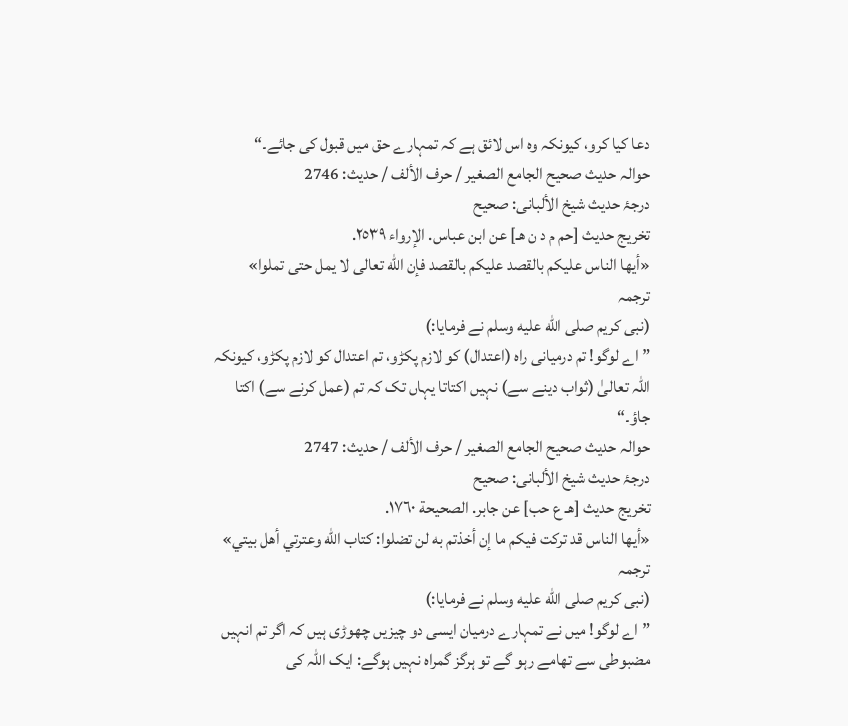دعا کیا کرو، کیونکہ وہ اس لائق ہے کہ تمہارے حق میں قبول کی جائے۔“
حوالہ حدیث صحیح الجامع الصغیر / حرف الألف / حدیث: 2746
درجۂ حدیث شیخ الألبانی: صحيح
تخریج حدیث [حم م د ن هـ] عن ابن عباس. الإرواء ٢٥٣٩.
«أيها الناس عليكم بالقصد عليكم بالقصد فإن الله تعالى لا يمل حتى تملوا»
ترجمہ
(نبی کریم صلى الله عليه وسلم نے فرمایا:)
”اے لوگو! تم درمیانی راہ (اعتدال) کو لازم پکڑو، تم اعتدال کو لازم پکڑو، کیونکہ اللہ تعالیٰ (ثواب دینے سے) نہیں اکتاتا یہاں تک کہ تم (عمل کرنے سے) اکتا جاؤ۔“
حوالہ حدیث صحیح الجامع الصغیر / حرف الألف / حدیث: 2747
درجۂ حدیث شیخ الألبانی: صحيح
تخریج حدیث [هـ ع حب] عن جابر. الصحيحة ١٧٦٠.
«أيها الناس قد تركت فيكم ما إن أخذتم به لن تضلوا: كتاب الله وعترتي أهل بيتي»
ترجمہ
(نبی کریم صلى الله عليه وسلم نے فرمایا:)
”اے لوگو! میں نے تمہارے درمیان ایسی دو چیزیں چھوڑی ہیں کہ اگر تم انہیں مضبوطی سے تھامے رہو گے تو ہرگز گمراہ نہیں ہوگے: ایک اللہ کی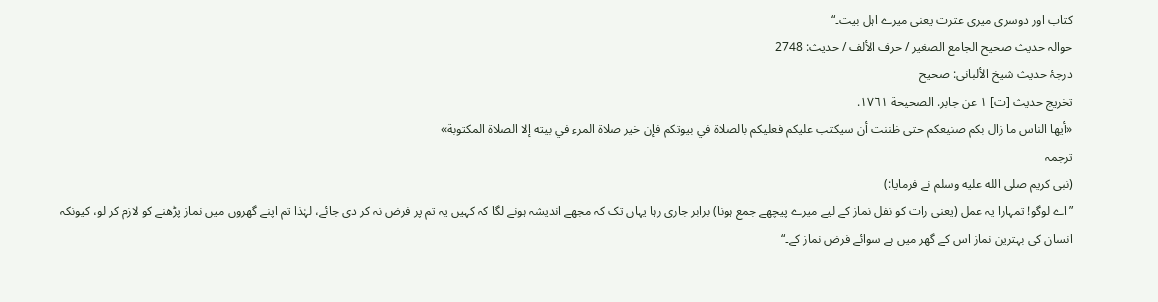کتاب اور دوسری میری عترت یعنی میرے اہل بیت۔“
حوالہ حدیث صحیح الجامع الصغیر / حرف الألف / حدیث: 2748
درجۂ حدیث شیخ الألبانی: صحيح
تخریج حدیث [ت] ١ عن جابر. الصحيحة ١٧٦١.
«أيها الناس ما زال بكم صنيعكم حتى ظننت أن سيكتب عليكم فعليكم بالصلاة في بيوتكم فإن خير صلاة المرء في بيته إلا الصلاة المكتوبة»
ترجمہ
(نبی کریم صلى الله عليه وسلم نے فرمایا:)
”اے لوگو! تمہارا یہ عمل (یعنی رات کو نفل نماز کے لیے میرے پیچھے جمع ہونا) برابر جاری رہا یہاں تک کہ مجھے اندیشہ ہونے لگا کہ کہیں یہ تم پر فرض نہ کر دی جائے، لہٰذا تم اپنے گھروں میں نماز پڑھنے کو لازم کر لو، کیونکہ انسان کی بہترین نماز اس کے گھر میں ہے سوائے فرض نماز کے۔“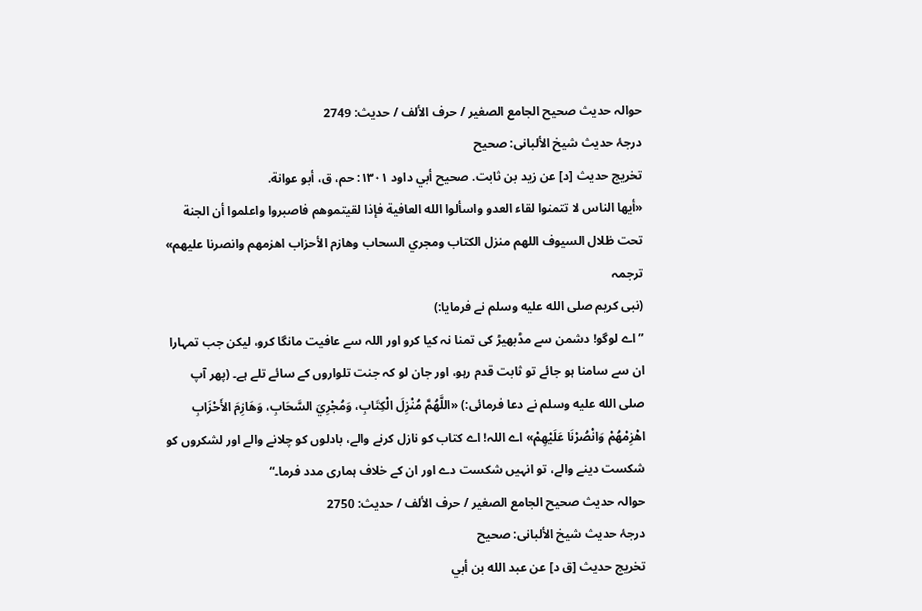حوالہ حدیث صحیح الجامع الصغیر / حرف الألف / حدیث: 2749
درجۂ حدیث شیخ الألبانی: صحيح
تخریج حدیث [د] عن زيد بن ثابت. صحيح أبي داود ١٣٠١: حم، ق، أبو عوانة.
«أيها الناس لا تتمنوا لقاء العدو واسألوا الله العافية فإذا لقيتموهم فاصبروا واعلموا أن الجنة تحت ظلال السيوف اللهم منزل الكتاب ومجري السحاب وهازم الأحزاب اهزمهم وانصرنا عليهم»
ترجمہ
(نبی کریم صلى الله عليه وسلم نے فرمایا:)
”اے لوگو! دشمن سے مڈبھیڑ کی تمنا نہ کیا کرو اور اللہ سے عافیت مانگا کرو، لیکن جب تمہارا ان سے سامنا ہو جائے تو ثابت قدم رہو، اور جان لو کہ جنت تلواروں کے سائے تلے ہے۔ (پھر آپ صلى الله عليه وسلم نے دعا فرمائی:) «اللَّهُمَّ مُنْزِلَ الْكِتَابِ، وَمُجْرِيَ السَّحَابِ، وَهَازِمَ الأَحْزَابِ اهْزِمْهُمْ وَانْصُرْنَا عَلَيْهِمْ» اے اللہ! اے کتاب کو نازل کرنے والے، بادلوں کو چلانے والے اور لشکروں کو شکست دینے والے، تو انہیں شکست دے اور ان کے خلاف ہماری مدد فرما۔“
حوالہ حدیث صحیح الجامع الصغیر / حرف الألف / حدیث: 2750
درجۂ حدیث شیخ الألبانی: صحيح
تخریج حدیث [ق د] عن عبد الله بن أبي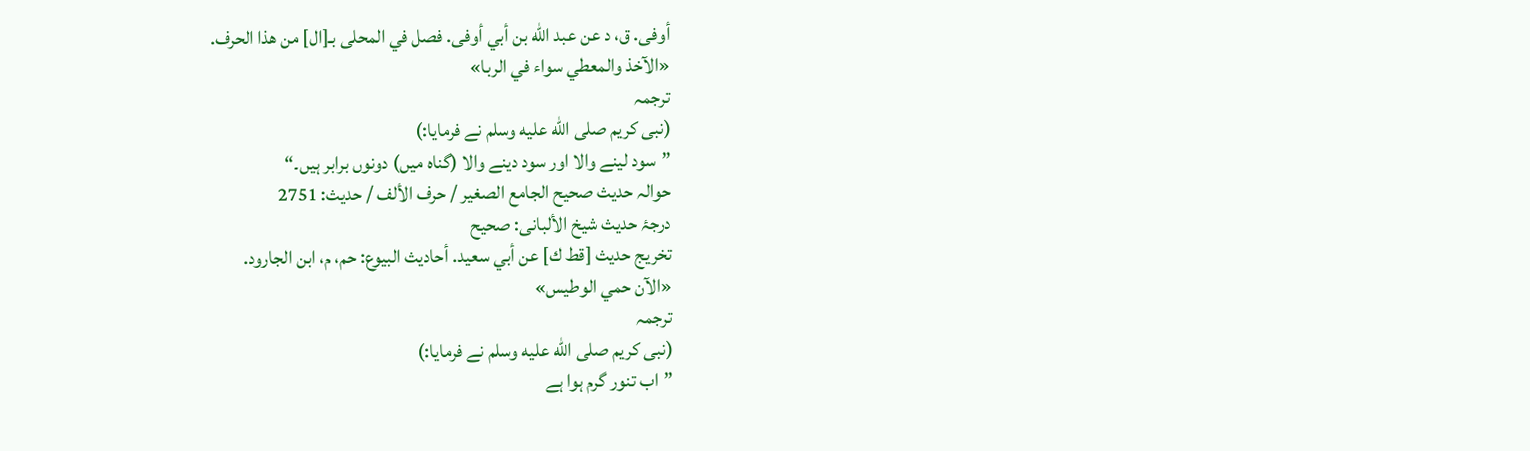أوفى. ق، د عن عبد الله بن أبي أوفى. فصل في المحلى بـ[ال] من هذا الحرف.
«الآخذ والمعطي سواء في الربا»
ترجمہ
(نبی کریم صلى الله عليه وسلم نے فرمایا:)
”سود لینے والا اور سود دینے والا (گناہ میں) دونوں برابر ہیں۔“
حوالہ حدیث صحیح الجامع الصغیر / حرف الألف / حدیث: 2751
درجۂ حدیث شیخ الألبانی: صحيح
تخریج حدیث [قط ك] عن أبي سعيد. أحاديث البيوع: حم، م، ابن الجارود.
«الآن حمي الوطيس»
ترجمہ
(نبی کریم صلى الله عليه وسلم نے فرمایا:)
”اب تنور گرم ہوا ہے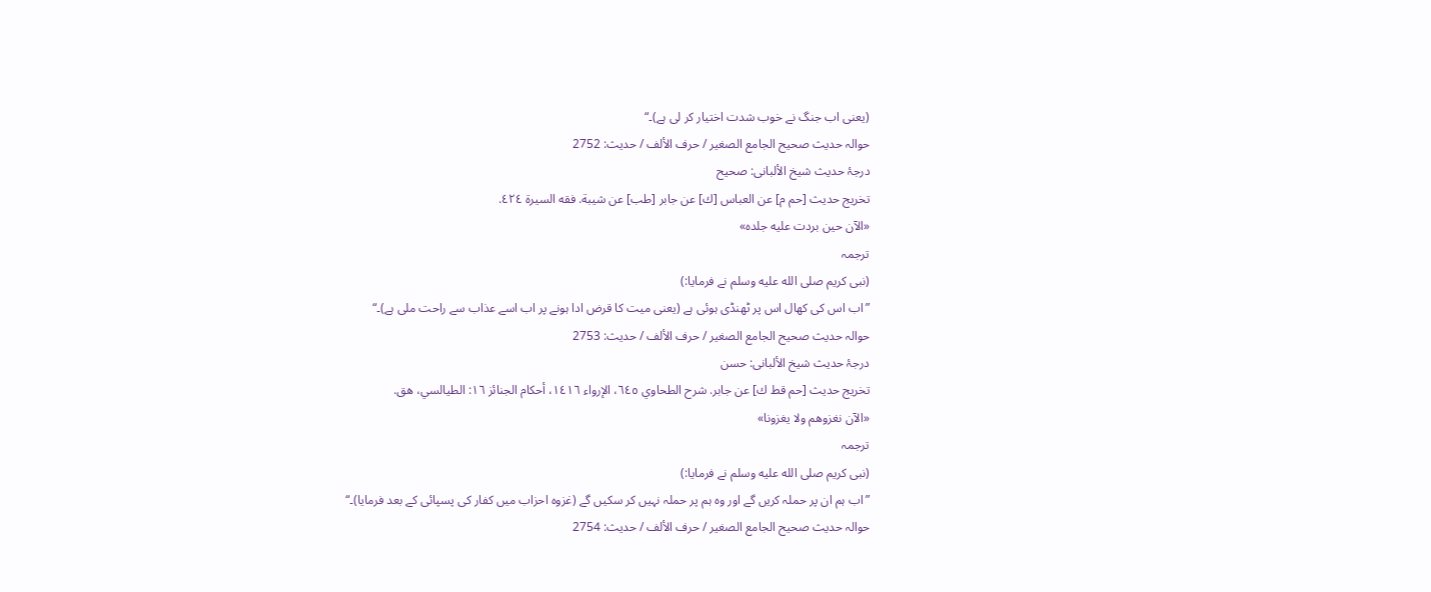(یعنی اب جنگ نے خوب شدت اختیار کر لی ہے)۔“
حوالہ حدیث صحیح الجامع الصغیر / حرف الألف / حدیث: 2752
درجۂ حدیث شیخ الألبانی: صحيح
تخریج حدیث [حم م] عن العباس [ك] عن جابر [طب] عن شيبة. فقه السيرة ٤٢٤.
«الآن حين بردت عليه جلده»
ترجمہ
(نبی کریم صلى الله عليه وسلم نے فرمایا:)
”اب اس کی کھال اس پر ٹھنڈی ہوئی ہے (یعنی میت کا قرض ادا ہونے پر اب اسے عذاب سے راحت ملی ہے)۔“
حوالہ حدیث صحیح الجامع الصغیر / حرف الألف / حدیث: 2753
درجۂ حدیث شیخ الألبانی: حسن
تخریج حدیث [حم قط ك] عن جابر. شرح الطحاوي ٦٤٥، الإرواء ١٤١٦، أحكام الجنائز ١٦: الطيالسي، هق.
«الآن نغزوهم ولا يغزونا»
ترجمہ
(نبی کریم صلى الله عليه وسلم نے فرمایا:)
”اب ہم ان پر حملہ کریں گے اور وہ ہم پر حملہ نہیں کر سکیں گے (غزوہ احزاب میں کفار کی پسپائی کے بعد فرمایا)۔“
حوالہ حدیث صحیح الجامع الصغیر / حرف الألف / حدیث: 2754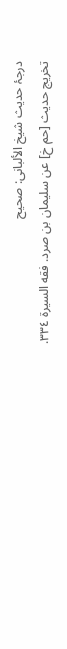درجۂ حدیث شیخ الألبانی: صحيح
تخریج حدیث [حم خ] عن سليمان بن صرد. فقه السيرة ٣٣٤.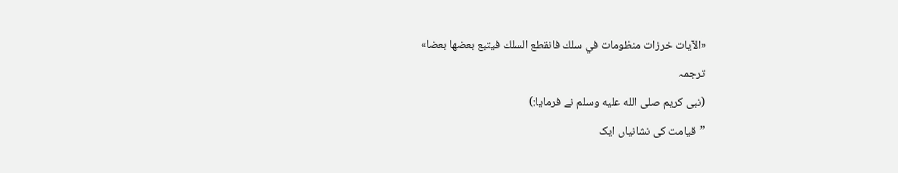«الآيات خرزات منظومات في سلك فانقطع السلك فيتبع بعضها بعضا»
ترجمہ
(نبی کریم صلى الله عليه وسلم نے فرمایا:)
”قیامت کی نشانیاں ایک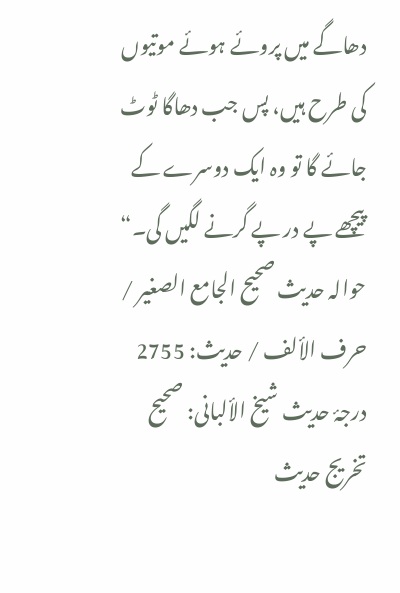دھاگے میں پروئے ہوئے موتیوں کی طرح ہیں، پس جب دھاگا ٹوٹ جائے گا تو وہ ایک دوسرے کے پیچھے پے در پے گرنے لگیں گی۔“
حوالہ حدیث صحیح الجامع الصغیر / حرف الألف / حدیث: 2755
درجۂ حدیث شیخ الألبانی: صحيح
تخریج حدیث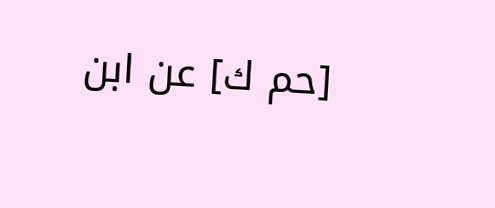[حم ك] عن ابن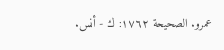عمرو. الصحيحة ١٧٦٢: ك - أنس.